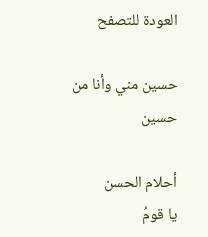العودة للتصفح

حسين مني وأنا من حسين

أحلام الحسن
يا قومُ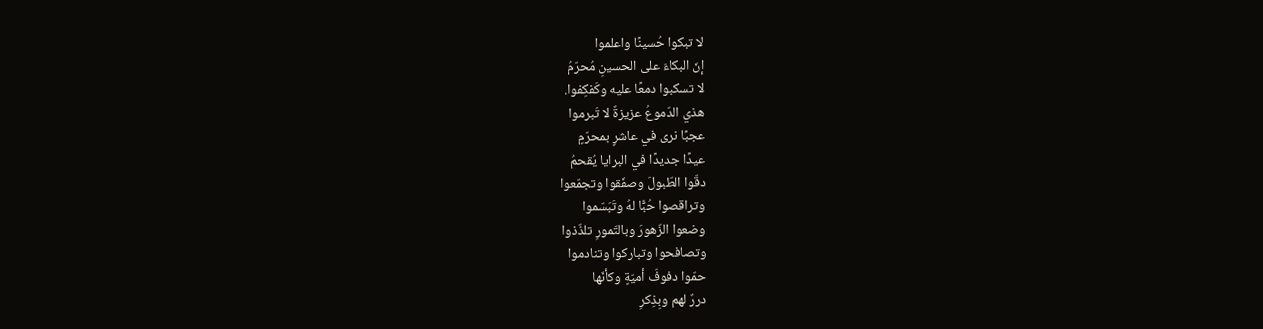لا تبكوا حُسينًا واعلموا
إنّ البكاءَ على الحسينِ مُحرّمُ
لا تسكبوا دمعًا عليه وكَفكِفوا.
هذي الدّموعُ عزيزةٌ لا تَبرموا
عجبًا نرى في عاشرٍ بمحرّمٍ
عيدًا جديدًا في البرايا يُقحمُ
دقّوا الطّبولَ وصفّقوا وتجمّعوا
وتراقصوا حُبًّا لهُ وتَبَسّموا
وضعوا الزّهورَ وبالتّمورِ تلذّذوا
وتصافحوا وتباركوا وتنادموا
حمّوا دفوفَ أميّةٍ وكأنّها
دررٌ لهم وبِذِكرِ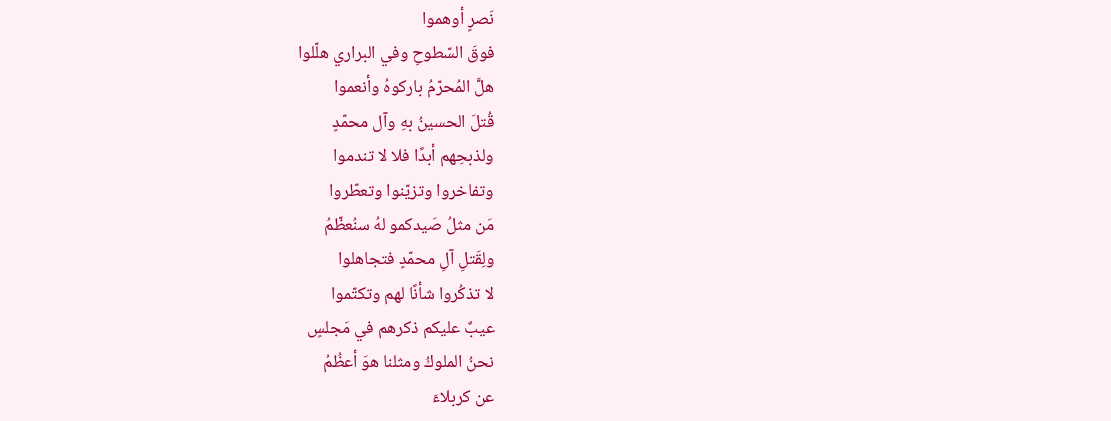نَصرٍ أوهموا
فوقَ السّطوحِ وفي البراري هلّلوا
هلَّ المُحرّمُ باركوهُ وأنعموا
قُتلَ الحسينُ بهِ وآل محمّدٍ
ولذبحِهم أبدًا فلا لا تندموا
وتفاخروا وتزيّنوا وتعطّروا
مَن مثلُ صَيدكمو لهُ سنُعظّمُ
ولِقَتلِ آلِ محمّدٍ فتجاهلوا
لا تذكُروا شأنًا لهم وتكتّموا
عيبٌ عليكم ذكرهم في مَجلسٍ
نحنُ الملوكُ ومثلنا هوَ أعظُمُ
عن كربلاءَ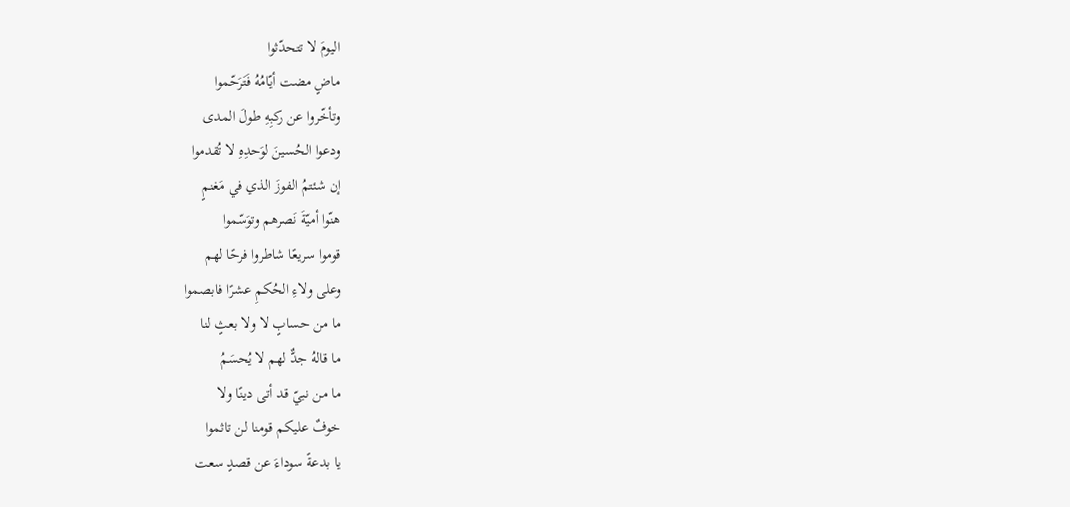اليومَ لا تتحدّثوا
ماضٍ مضت أيّامُهُ فَتَرَحّموا
وتأخّروا عن ركبِهِ طولَ المدى
ودعوا الحُسينَ لوَحدِهِ لا تُقدموا
إن شئتمُ الفوزَ الذي في مَغنمٍ
هنّوا أميّةَ نَصرهم وتوَسّموا
قوموا سريعًا شاطروا فرحًا لهم
وعلى ولاءِ الحُكمِ عشرًا فابصموا
ما من حسابٍ لا ولا بعثٍ لنا
ما قالهُ جدٌّ لهم لا يُحسَمُ
ما من نبيّ قد أتى دينًا ولا
خوفٌ عليكم قومنا لن تاثموا
يا بدعةً سوداءَ عن قصدٍ سعت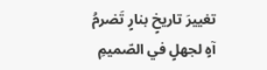تغييرَ تاريخٍ بنارٍ تَضرمُ
آهٍ لجهلٍ في الصّميمِ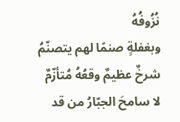نُزُوفُهُ
وبغفلةٍ صنمًا لهم يتصنّمُ
شرخٌ عظيمٌ وقعُهُ مُتأزّمٌ
لا سامحَ الجبّارُ من قد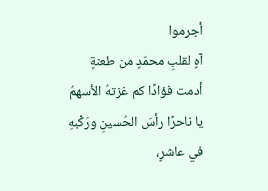أجرموا
آهٍ لقلبِ محمّدٍ من طعنةٍ
أدمت فؤادًا كم غزتهُ الأسهمُ
يا ناحرًا رأسَ الحُسينِ ورَكْبهِ
في عاشرٍ،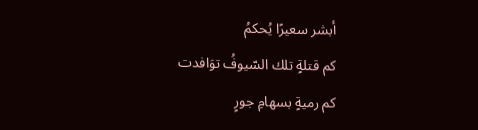أبشر سعيرًا يُحكمُ
كم قتلةٍ تلك السّيوفُ توَافدت
كم رميةٍ بسهامِ جورٍ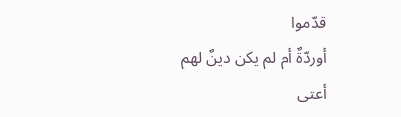قدّموا
أوردّةٌ أم لم يكن دينٌ لهم
أعتى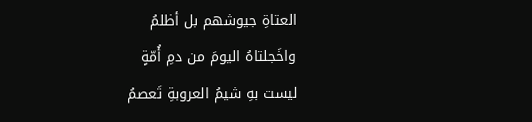العتاةِ جيوشهم بل أظلمُ
واخَجلتاهُ اليومَ من دمِ أُمّةٍ
ليست بهِ شيمُ العروبةِ تَعصمُ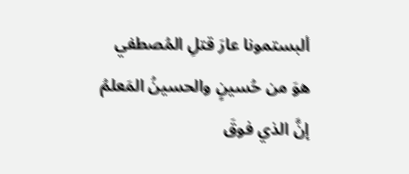ألبستمونا عارَ قتلِ المُصطفي
هوَ من حُسينٍ والحسينُ المَعلمُ
إنَّ الذي فوقَ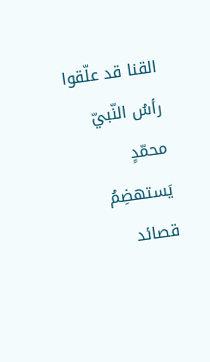القنا قد علّقوا
رأسُ النّبيّ محمّدٍ يَستهضِمُ
قصائد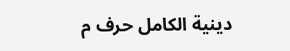دينية الكامل حرف م